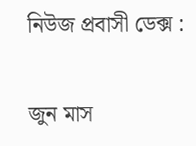নিউজ প্রবাসী ডেক্স :

জুন মাস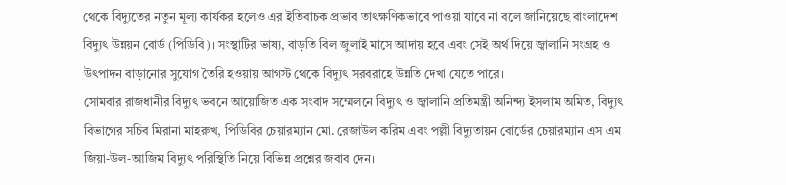থেকে বিদ্যুতের নতুন মূল্য কার্যকর হলেও এর ইতিবাচক প্রভাব তাৎক্ষণিকভাবে পাওয়া যাবে না বলে জানিয়েছে বাংলাদেশ বিদ্যুৎ উন্নয়ন বোর্ড (পিডিবি)। সংস্থাটির ভাষ্য, বাড়তি বিল জুলাই মাসে আদায় হবে এবং সেই অর্থ দিয়ে জ্বালানি সংগ্রহ ও উৎপাদন বাড়ানোর সুযোগ তৈরি হওয়ায় আগস্ট থেকে বিদ্যুৎ সরবরাহে উন্নতি দেখা যেতে পারে।
সোমবার রাজধানীর বিদ্যুৎ ভবনে আয়োজিত এক সংবাদ সম্মেলনে বিদ্যুৎ ও জ্বালানি প্রতিমন্ত্রী অনিন্দ্য ইসলাম অমিত, বিদ্যুৎ বিভাগের সচিব মিরানা মাহরুখ, পিডিবির চেয়ারম্যান মো. রেজাউল করিম এবং পল্লী বিদ্যুতায়ন বোর্ডের চেয়ারম্যান এস এম জিয়া-উল-আজিম বিদ্যুৎ পরিস্থিতি নিয়ে বিভিন্ন প্রশ্নের জবাব দেন।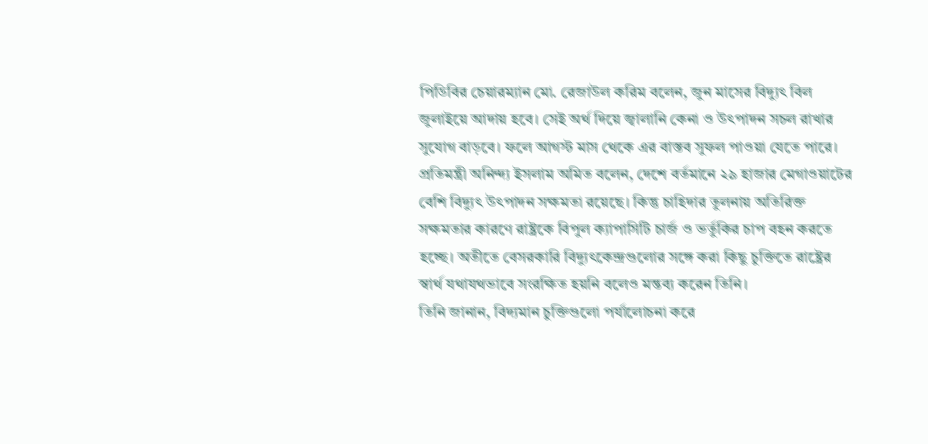পিডিবির চেয়ারম্যান মো. রেজাউল করিম বলেন, জুন মাসের বিদ্যুৎ বিল জুলাইয়ে আদায় হবে। সেই অর্থ দিয়ে জ্বালানি কেনা ও উৎপাদন সচল রাখার সুযোগ বাড়বে। ফলে আগস্ট মাস থেকে এর বাস্তব সুফল পাওয়া যেতে পারে।
প্রতিমন্ত্রী অনিন্দ্য ইসলাম অমিত বলেন, দেশে বর্তমানে ২৯ হাজার মেগাওয়াটের বেশি বিদ্যুৎ উৎপাদন সক্ষমতা রয়েছে। কিন্তু চাহিদার তুলনায় অতিরিক্ত সক্ষমতার কারণে রাষ্ট্রকে বিপুল ক্যাপাসিটি চার্জ ও ভর্তুকির চাপ বহন করতে হচ্ছে। অতীতে বেসরকারি বিদ্যুৎকেন্দ্রগুলোর সঙ্গে করা কিছু চুক্তিতে রাষ্ট্রের স্বার্থ যথাযথভাবে সংরক্ষিত হয়নি বলেও মন্তব্য করেন তিনি।
তিনি জানান, বিদ্যমান চুক্তিগুলো পর্যালোচনা করে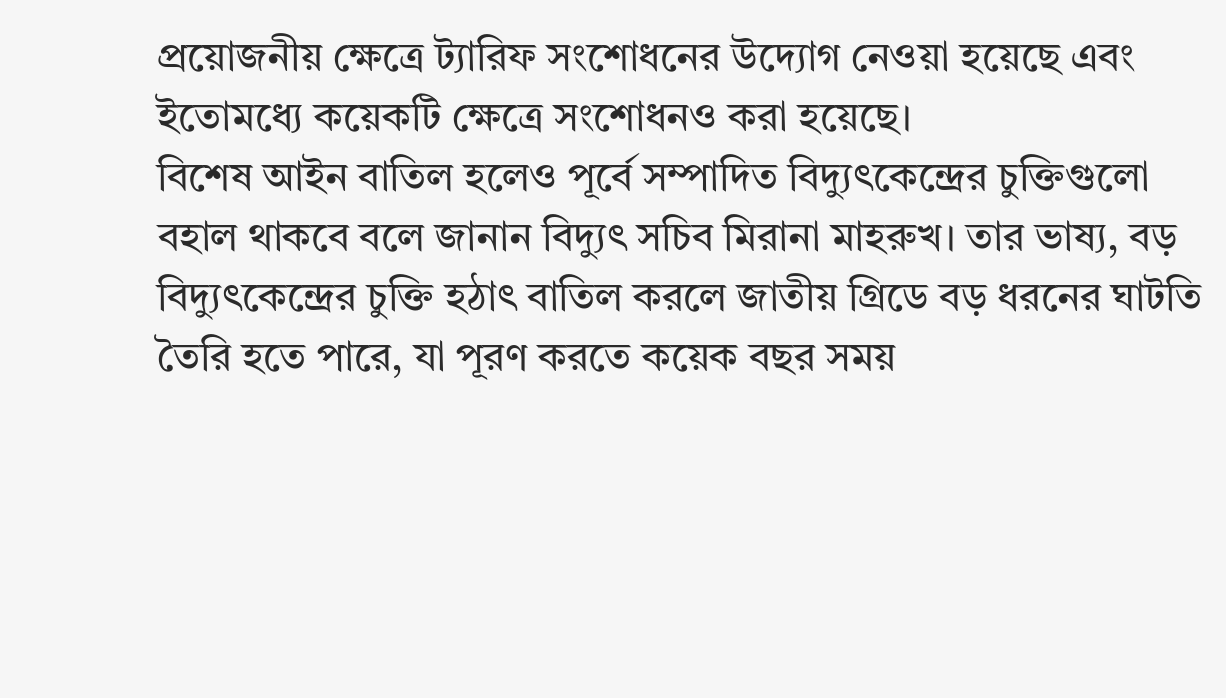প্রয়োজনীয় ক্ষেত্রে ট্যারিফ সংশোধনের উদ্যোগ নেওয়া হয়েছে এবং ইতোমধ্যে কয়েকটি ক্ষেত্রে সংশোধনও করা হয়েছে।
বিশেষ আইন বাতিল হলেও পূর্বে সম্পাদিত বিদ্যুৎকেন্দ্রের চুক্তিগুলো বহাল থাকবে বলে জানান বিদ্যুৎ সচিব মিরানা মাহরুখ। তার ভাষ্য, বড় বিদ্যুৎকেন্দ্রের চুক্তি হঠাৎ বাতিল করলে জাতীয় গ্রিডে বড় ধরনের ঘাটতি তৈরি হতে পারে, যা পূরণ করতে কয়েক বছর সময়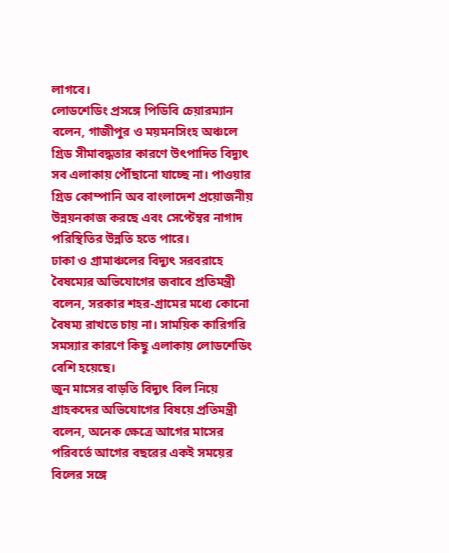লাগবে।
লোডশেডিং প্রসঙ্গে পিডিবি চেয়ারম্যান বলেন, গাজীপুর ও ময়মনসিংহ অঞ্চলে গ্রিড সীমাবদ্ধতার কারণে উৎপাদিত বিদ্যুৎ সব এলাকায় পৌঁছানো যাচ্ছে না। পাওয়ার গ্রিড কোম্পানি অব বাংলাদেশ প্রয়োজনীয় উন্নয়নকাজ করছে এবং সেপ্টেম্বর নাগাদ পরিস্থিতির উন্নতি হতে পারে।
ঢাকা ও গ্রামাঞ্চলের বিদ্যুৎ সরবরাহে বৈষম্যের অভিযোগের জবাবে প্রতিমন্ত্রী বলেন, সরকার শহর-গ্রামের মধ্যে কোনো বৈষম্য রাখতে চায় না। সাময়িক কারিগরি সমস্যার কারণে কিছু এলাকায় লোডশেডিং বেশি হয়েছে।
জুন মাসের বাড়তি বিদ্যুৎ বিল নিয়ে গ্রাহকদের অভিযোগের বিষয়ে প্রতিমন্ত্রী বলেন, অনেক ক্ষেত্রে আগের মাসের পরিবর্তে আগের বছরের একই সময়ের বিলের সঙ্গে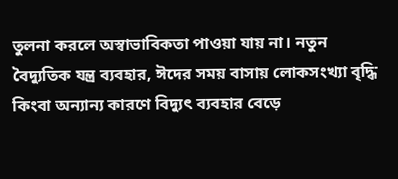তুলনা করলে অস্বাভাবিকতা পাওয়া যায় না। নতুন বৈদ্যুতিক যন্ত্র ব্যবহার, ঈদের সময় বাসায় লোকসংখ্যা বৃদ্ধি কিংবা অন্যান্য কারণে বিদ্যুৎ ব্যবহার বেড়ে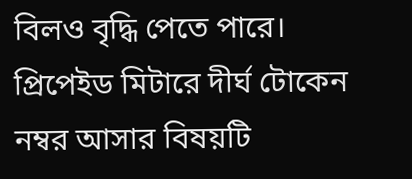বিলও বৃদ্ধি পেতে পারে।
প্রিপেইড মিটারে দীর্ঘ টোকেন নম্বর আসার বিষয়টি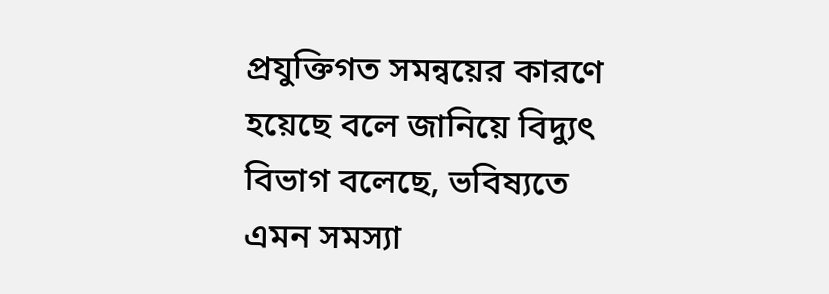প্রযুক্তিগত সমন্বয়ের কারণে হয়েছে বলে জানিয়ে বিদ্যুৎ বিভাগ বলেছে, ভবিষ্যতে এমন সমস্যা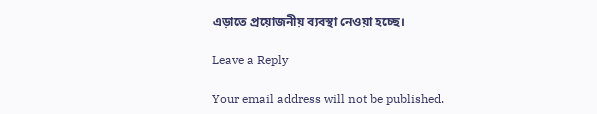এড়াতে প্রয়োজনীয় ব্যবস্থা নেওয়া হচ্ছে।

Leave a Reply

Your email address will not be published.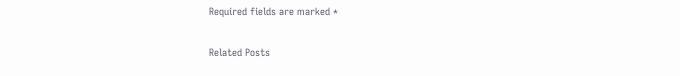Required fields are marked *

Related Posts